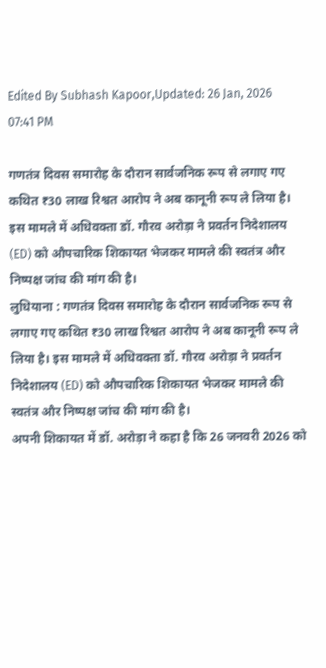Edited By Subhash Kapoor,Updated: 26 Jan, 2026 07:41 PM

गणतंत्र दिवस समारोह के दौरान सार्वजनिक रूप से लगाए गए कथित ₹30 लाख रिश्वत आरोप ने अब कानूनी रूप ले लिया है। इस मामले में अधिवक्ता डॉ. गौरव अरोड़ा ने प्रवर्तन निदेशालय (ED) को औपचारिक शिकायत भेजकर मामले की स्वतंत्र और निष्पक्ष जांच की मांग की है।
लुधियाना : गणतंत्र दिवस समारोह के दौरान सार्वजनिक रूप से लगाए गए कथित ₹30 लाख रिश्वत आरोप ने अब कानूनी रूप ले लिया है। इस मामले में अधिवक्ता डॉ. गौरव अरोड़ा ने प्रवर्तन निदेशालय (ED) को औपचारिक शिकायत भेजकर मामले की स्वतंत्र और निष्पक्ष जांच की मांग की है।
अपनी शिकायत में डॉ. अरोड़ा ने कहा है कि 26 जनवरी 2026 को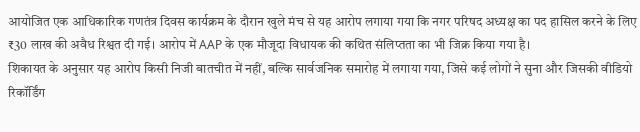आयोजित एक आधिकारिक गणतंत्र दिवस कार्यक्रम के दौरान खुले मंच से यह आरोप लगाया गया कि नगर परिषद अध्यक्ष का पद हासिल करने के लिए ₹30 लाख की अवैध रिश्वत दी गई। आरोप में AAP के एक मौजूदा विधायक की कथित संलिप्तता का भी जिक्र किया गया है।
शिकायत के अनुसार यह आरोप किसी निजी बातचीत में नहीं, बल्कि सार्वजनिक समारोह में लगाया गया, जिसे कई लोगों ने सुना और जिसकी वीडियो रिकॉर्डिंग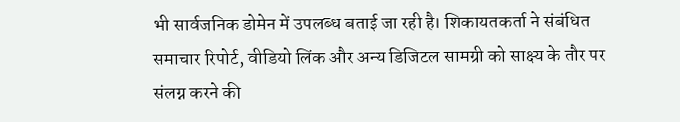भी सार्वजनिक डोमेन में उपलब्ध बताई जा रही है। शिकायतकर्ता ने संबंधित समाचार रिपोर्ट, वीडियो लिंक और अन्य डिजिटल सामग्री को साक्ष्य के तौर पर संलग्न करने की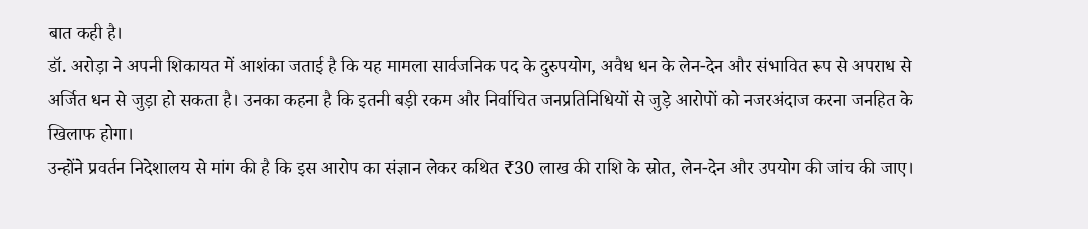बात कही है।
डॉ. अरोड़ा ने अपनी शिकायत में आशंका जताई है कि यह मामला सार्वजनिक पद के दुरुपयोग, अवैध धन के लेन-देन और संभावित रूप से अपराध से अर्जित धन से जुड़ा हो सकता है। उनका कहना है कि इतनी बड़ी रकम और निर्वाचित जनप्रतिनिधियों से जुड़े आरोपों को नजरअंदाज करना जनहित के खिलाफ होगा।
उन्होंने प्रवर्तन निदेशालय से मांग की है कि इस आरोप का संज्ञान लेकर कथित ₹30 लाख की राशि के स्रोत, लेन-देन और उपयोग की जांच की जाए।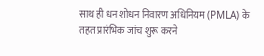साथ ही धन शोधन निवारण अधिनियम (PMLA) के तहत प्रारंभिक जांच शुरू करने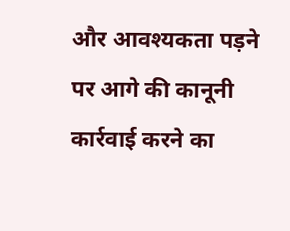और आवश्यकता पड़ने पर आगे की कानूनी कार्रवाई करने का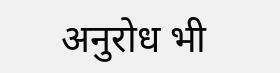अनुरोध भी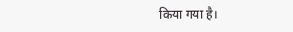किया गया है।